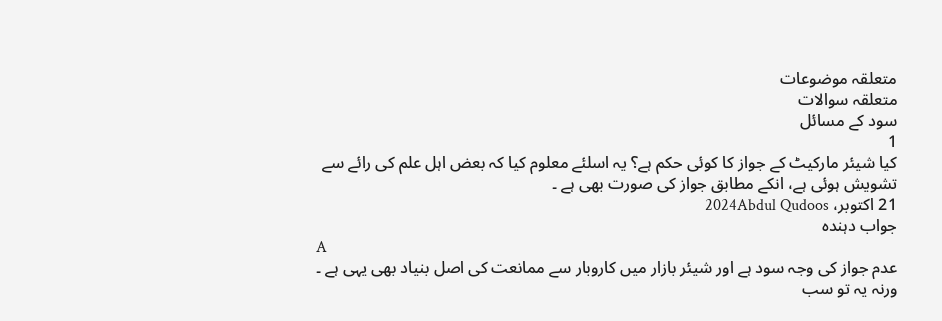متعلقہ موضوعات
متعلقہ سوالات
سود کے مسائل
1
کیا شیئر مارکیٹ کے جواز کا کوئی حکم ہے؟ یہ اسلئے معلوم کیا کہ بعض اہل علم کی رائے سے تشویش ہوئی ہے، انکے مطابق جواز کی صورت بھی ہے ۔
21 اکتوبر، 2024Abdul Qudoos
جواب دہندہ
A
عدم جواز کی وجہ سود ہے اور شیئر بازار میں کاروبار سے ممانعت کی اصل بنیاد بھی یہی ہے ۔ ورنہ یہ تو سب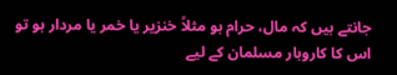جانتے ہیں کہ مال، حرام ہو مثلاً خنزیر یا خمر یا مردار ہو تو اس کا کاروبار مسلمان کے لیے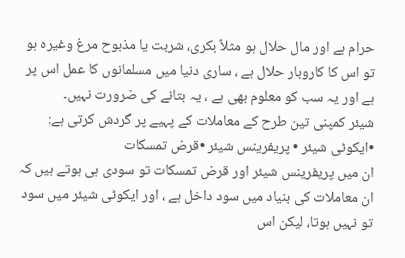حرام ہے اور مال حلال ہو مثلاً بکری، شربت یا مذبوح مرغ وغیرہ ہو تو اس کا کاروبار حلال ہے ، ساری دنیا میں مسلمانوں کا عمل اس پر ہے اور یہ سب کو معلوم بھی ہے ، یہ بتانے کی ضرورت نہیں۔
شیئر کمپنی تین طرح کے معاملات کے پہیے پر گردش کرتی ہے:
•ایکوٹی شیئر • پریفرینس شیئر •قرض تمسکات
ان میں پریفرینس شیئر اور قرض تمسکات تو سودی ہی ہوتے ہیں کہ ان معاملات کی بنیاد میں سود داخل ہے ، اور ایکوٹی شیئر میں سود تو نہیں ہوتا، لیکن اس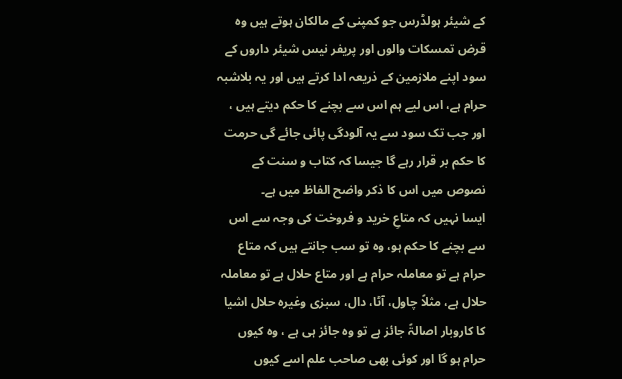کے شیئر ہولڈرس جو کمپنی کے مالکان ہوتے ہیں وہ قرض تمسکات والوں اور پریفر نیس شیئر داروں کے سود اپنے ملازمین کے ذریعہ ادا کرتے ہیں اور یہ بلاشبہ حرام ہے، اس لیے ہم اس سے بچنے کا حکم دیتے ہیں ، اور جب تک سود سے یہ آلودگی پائی جائے گی حرمت کا حکم بر قرار رہے گا جیسا کہ کتاب و سنت کے نصوص میں اس کا ذکر واضح الفاظ میں ہے۔
ایسا نہیں کہ متاعِ خرید و فروخت کی وجہ سے اس سے بچنے کا حکم ہو، وہ تو سب جانتے ہیں کہ متاع حرام ہے تو معاملہ حرام ہے اور متاع حلال ہے تو معاملہ حلال ہے، مثلاً چاول، آٹا، دال، سبزی وغیرہ حلال اشیا کا کاروبار اصالۃً جائز ہے تو وہ جائز ہی ہے ، وہ کیوں حرام ہو گا اور کوئی بھی صاحب علم اسے کیوں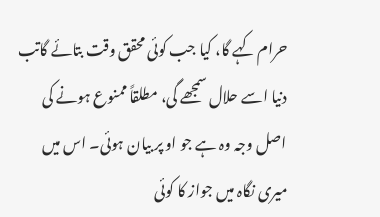حرام کہے گا، کیا جب کوئی محقق وقت بتائے گاتب دنیا اسے حلال سمجھے گی، مطلقاً ممنوع ہونے کی اصل وجہ وہ ہے جو او پر بیان ہوئی۔ اس میں میری نگاہ میں جواز کا کوئی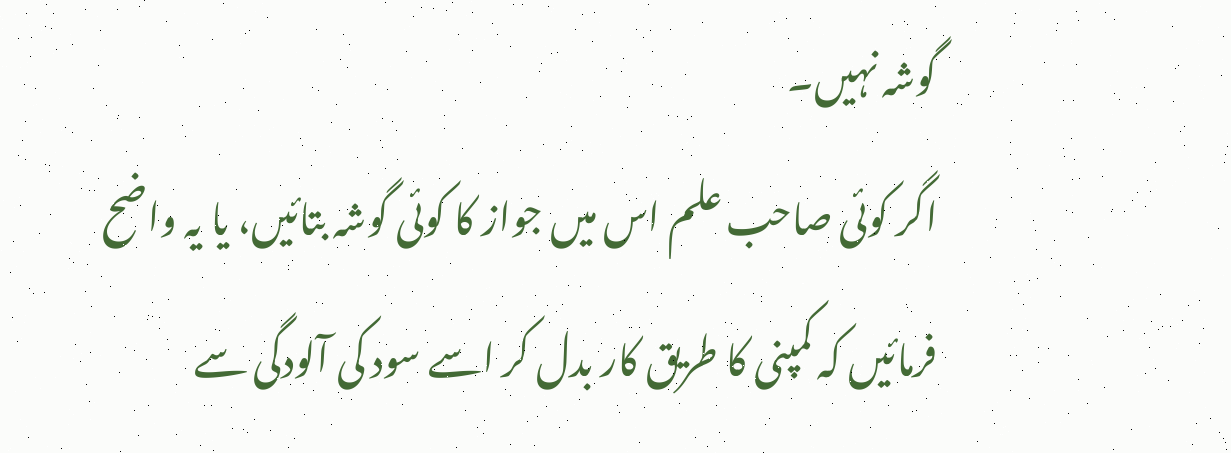گوشہ نہیں۔
اگر کوئی صاحب علم اس میں جواز کا کوئی گوشہ بتائیں، یا یہ واضح فرمائیں کہ کمپنی کا طریق کار بدل کر اسے سود کی آلودگی سے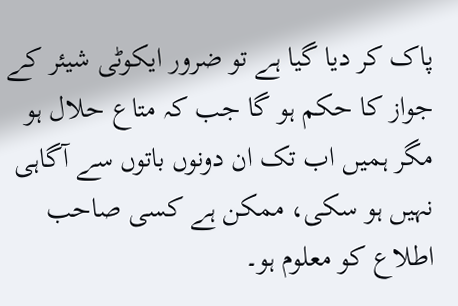پاک کر دیا گیا ہے تو ضرور ایکوٹی شیئر کے جواز کا حکم ہو گا جب کہ متاع حلال ہو مگر ہمیں اب تک ان دونوں باتوں سے آگاہی نہیں ہو سکی، ممکن ہے کسی صاحب اطلاع کو معلوم ہو۔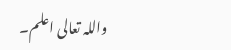واللہ تعالی اعلم۔